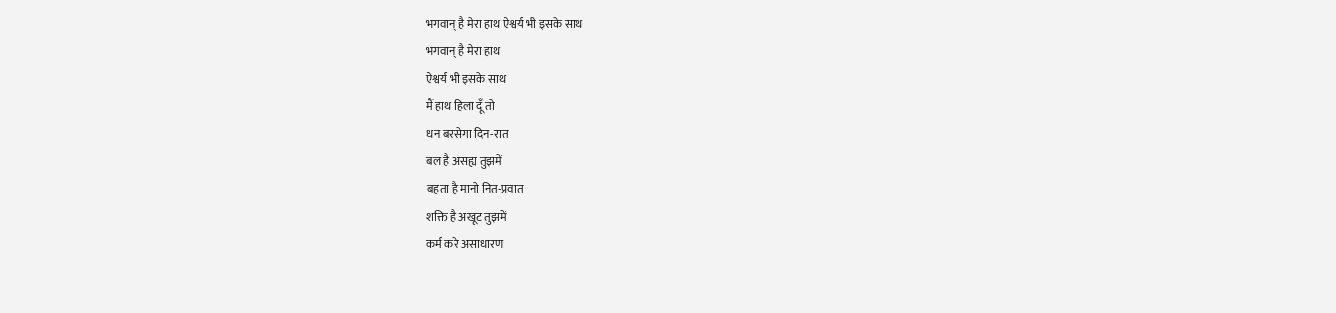भगवान् है मेरा हाथ ऐश्वर्य भी इसके साथ
भगवान् है मेरा हाथ
ऐश्वर्य भी इसके साथ
मैं हाथ हिला दूँ तो
धन बरसेगा दिन-रात
बल है असह्य तुझमें
बहता है मानो नित-प्रवात
शक्ति है अखूट तुझमें
कर्म करे असाधारण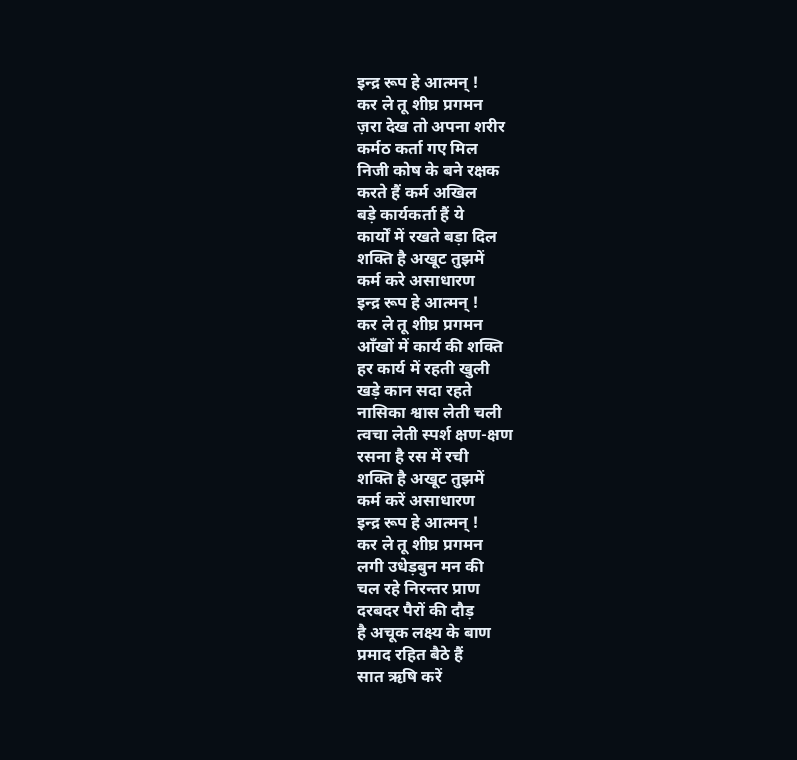इन्द्र रूप हे आत्मन् !
कर ले तू शीघ्र प्रगमन
ज़रा देख तो अपना शरीर
कर्मठ कर्ता गए मिल
निजी कोष के बने रक्षक
करते हैं कर्म अखिल
बड़े कार्यकर्ता हैं ये
कार्यों में रखते बड़ा दिल
शक्ति है अखूट तुझमें
कर्म करे असाधारण
इन्द्र रूप हे आत्मन् !
कर ले तू शीघ्र प्रगमन
आँखों में कार्य की शक्ति
हर कार्य में रहती खुली
खड़े कान सदा रहते
नासिका श्वास लेती चली
त्वचा लेती स्पर्श क्षण-क्षण
रसना है रस में रची
शक्ति है अखूट तुझमें
कर्म करें असाधारण
इन्द्र रूप हे आत्मन् !
कर ले तू शीघ्र प्रगमन
लगी उधेड़बुन मन की
चल रहे निरन्तर प्राण
दरबदर पैरों की दौड़
है अचूक लक्ष्य के बाण
प्रमाद रहित बैठे हैं
सात ऋषि करें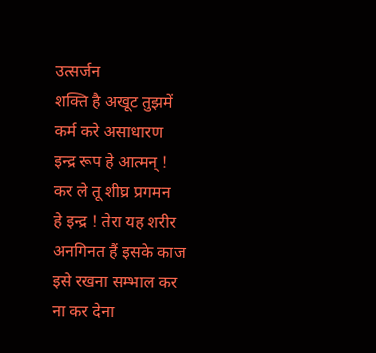उत्सर्जन
शक्ति है अखूट तुझमें
कर्म करे असाधारण
इन्द्र रूप हे आत्मन् !
कर ले तू शीघ्र प्रगमन
हे इन्द्र ! तेरा यह शरीर
अनगिनत हैं इसके काज
इसे रखना सम्भाल कर
ना कर देना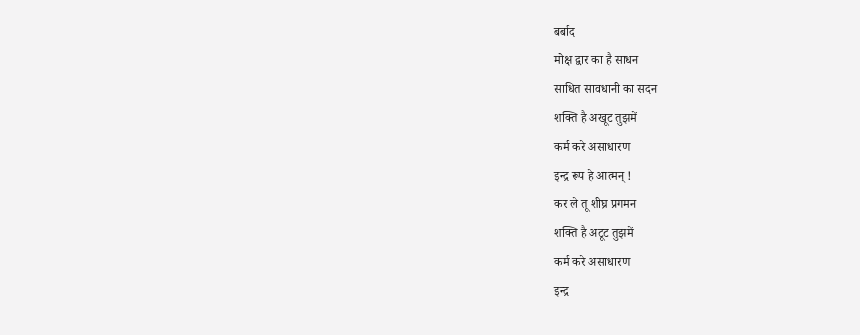बर्बाद
मोक्ष द्वार का है साधन
साधित सावधानी का सदन
शक्ति है अखूट तुझमें
कर्म करे असाधारण
इन्द्र रूप हे आत्मन् !
कर ले तू शीघ्र प्रगमन
शक्ति है अटूट तुझमें
कर्म करे असाधारण
इन्द्र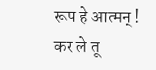रूप हे आत्मन् !
कर ले तू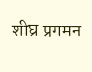शीघ्र प्रगमन